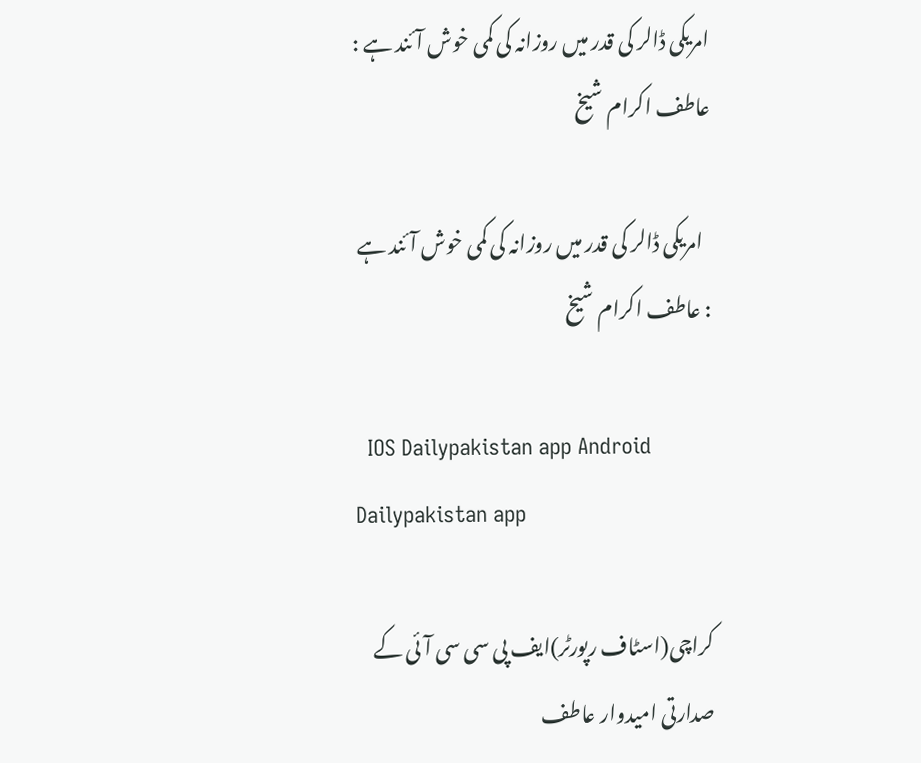امریکی ڈالر کی قدر میں روزانہ کی کمی خوش آئند ہے : عاطف اکرام شیخ

  امریکی ڈالر کی قدر میں روزانہ کی کمی خوش آئند ہے : عاطف اکرام شیخ

  IOS Dailypakistan app Android Dailypakistan app

کراچی(اسٹاف رپورٹر)ایف پی سی سی آئی کے صدارتی امیدوار عاطف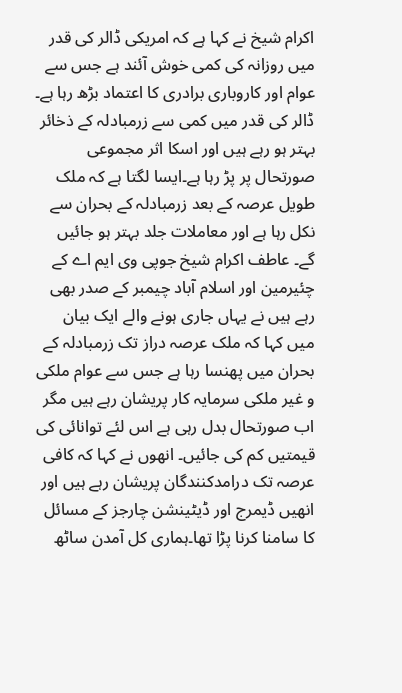اکرام شیخ نے کہا ہے کہ امریکی ڈالر کی قدر میں روزانہ کی کمی خوش آئند ہے جس سے عوام اور کاروباری برادری کا اعتماد بڑھ رہا ہے۔ ڈالر کی قدر میں کمی سے زرمبادلہ کے ذخائر بہتر ہو رہے ہیں اور اسکا اثر مجموعی صورتحال پر پڑ رہا ہے۔ایسا لگتا ہے کہ ملک طویل عرصہ کے بعد زرمبادلہ کے بحران سے نکل رہا ہے اور معاملات جلد بہتر ہو جائیں گے۔ عاطف اکرام شیخ جوپی وی ایم اے کے چئیرمین اور اسلام آباد چیمبر کے صدر بھی رہے ہیں نے یہاں جاری ہونے والے ایک بیان میں کہا کہ ملک عرصہ دراز تک زرمبادلہ کے بحران میں پھنسا رہا ہے جس سے عوام ملکی و غیر ملکی سرمایہ کار پریشان رہے ہیں مگر اب صورتحال بدل رہی ہے اس لئے توانائی کی قیمتیں کم کی جائیں۔ انھوں نے کہا کہ کافی عرصہ تک درامدکنندگان پریشان رہے ہیں اور انھیں ڈیمرج اور ڈیٹینشن چارجز کے مسائل کا سامنا کرنا پڑا تھا۔ہماری کل آمدن ساٹھ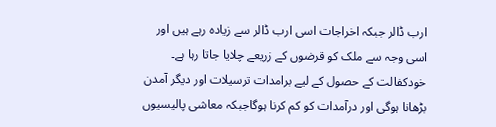ارب ڈالر جبکہ اخراجات اسی ارب ڈالر سے زیادہ رہے ہیں اور اسی وجہ سے ملک کو قرضوں کے زریعے چلایا جاتا رہا ہے۔ خودکفالت کے حصول کے لیے برامدات ترسیلات اور دیگر آمدن بڑھانا ہوگی اور درآمدات کو کم کرنا ہوگاجبکہ معاشی پالیسیوں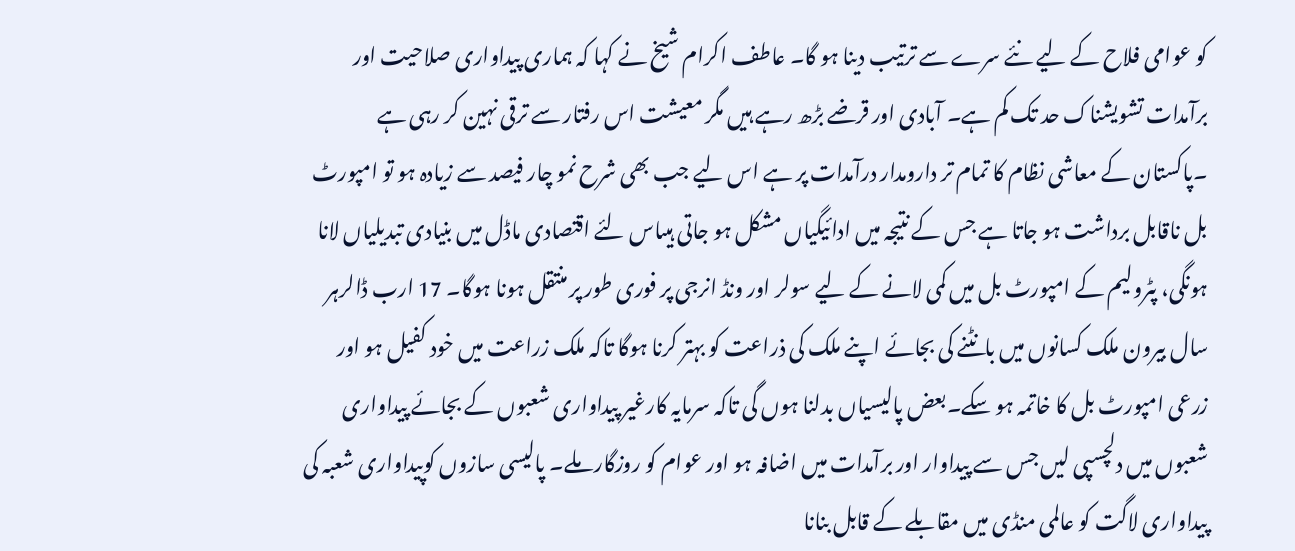کو عوامی فلاح کے لیے نئے سرے سے ترتیب دینا ہو گا۔ عاطف اکرام شیخ نے کہا کہ ہماری پیداواری صلاحیت اور برآمدات تشویشناک حد تک کم ہے۔ آبادی اور قرضے بڑھ رہے ہیں مگر معیشت اس رفتار سے ترقی نہین کر رہی ہے ۔پاکستان کے معاشی نظام کا تمام تر دارومدار درآمدات پر ہے اس لیے جب بھی شرح نمو چار فیصد سے زیادہ ہو تو امپورٹ بل ناقابل برداشت ہو جاتا ہے جس کے نتیجہ میں ادائیگیاں مشکل ہو جاتی ہیںاس لئے اقتصادی ماڈل میں بنیادی تبدیلیاں لانا ہونگی، پٹرولیم کے امپورٹ بل میں کمی لانے کے لیے سولر اور ونڈ انرجی پر فوری طور پر منتقل ہونا ہوگا۔ 17 ارب ڈالرہر سال بیرون ملک کسانوں میں بانٹنے کی بجائے اپنے ملک کی ذراعت کو بہتر کرنا ہوگا تاکہ ملک زراعت میں خود کفیل ہو اور زرعی امپورٹ بل کا خاتمہ ہو سکے۔بعض پالیسیاں بدلنا ہوں گی تاکہ سرمایہ کارغیر پیداواری شعبوں کے بجائے پیداواری شعبوں میں دلچسپی لیں جس سے پیداوار اور برآمدات میں اضافہ ہو اور عوام کو روزگار ملے۔ پالیسی سازوں کوپیداواری شعبہ کی پیداواری لاگت کو عالمی منڈی میں مقابلے کے قابل بنانا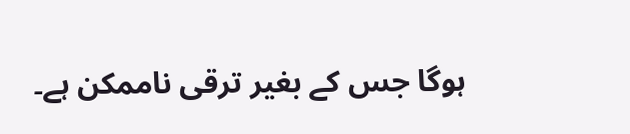ہوگا جس کے بغیر ترقی ناممکن ہے۔